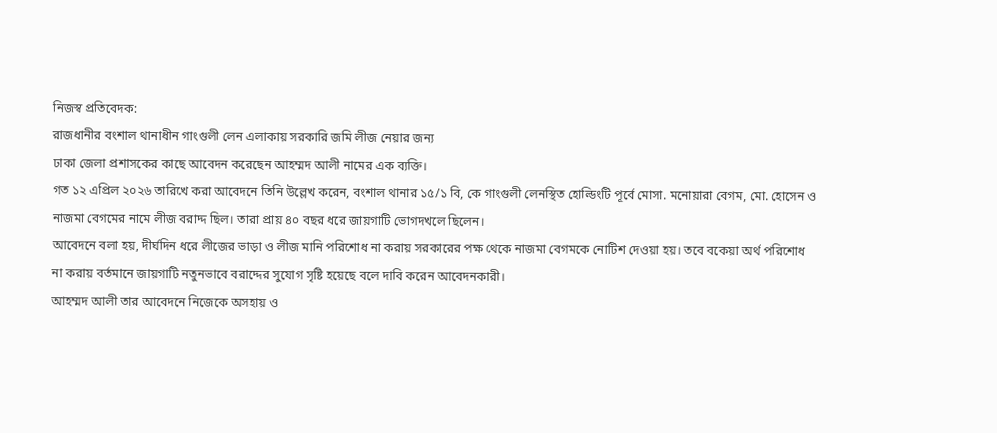নিজস্ব প্রতিবেদক:
রাজধানীর বংশাল থানাধীন গাংগুলী লেন এলাকায় সরকারি জমি লীজ নেয়ার জন্য
ঢাকা জেলা প্রশাসকের কাছে আবেদন করেছেন আহম্মদ আলী নামের এক ব্যক্তি।
গত ১২ এপ্রিল ২০২৬ তারিখে করা আবেদনে তিনি উল্লেখ করেন, বংশাল থানার ১৫/১ বি, কে গাংগুলী লেনস্থিত হোল্ডিংটি পূর্বে মোসা. মনোয়ারা বেগম, মো. হোসেন ও নাজমা বেগমের নামে লীজ বরাদ্দ ছিল। তারা প্রায় ৪০ বছর ধরে জায়গাটি ভোগদখলে ছিলেন।
আবেদনে বলা হয়, দীর্ঘদিন ধরে লীজের ভাড়া ও লীজ মানি পরিশোধ না করায় সরকারের পক্ষ থেকে নাজমা বেগমকে নোটিশ দেওয়া হয়। তবে বকেয়া অর্থ পরিশোধ না করায় বর্তমানে জায়গাটি নতুনভাবে বরাদ্দের সুযোগ সৃষ্টি হয়েছে বলে দাবি করেন আবেদনকারী।
আহম্মদ আলী তার আবেদনে নিজেকে অসহায় ও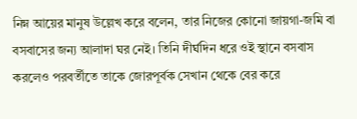নিম্ন আয়ের মানুষ উল্লেখ করে বলেন, তার নিজের কোনো জায়গা-জমি বা বসবাসের জন্য আলাদা ঘর নেই। তিনি দীর্ঘদিন ধরে ওই স্থানে বসবাস করলেও পরবর্তীতে তাকে জোরপূর্বক সেখান থেকে বের করে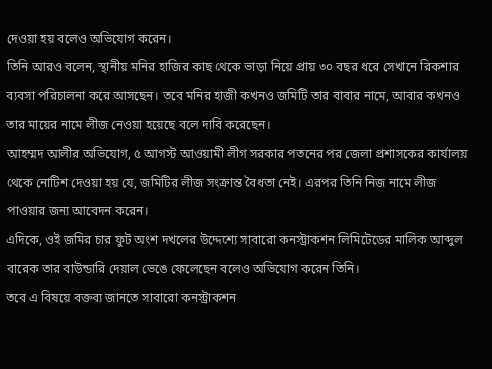দেওয়া হয় বলেও অভিযোগ করেন।
তিনি আরও বলেন, স্থানীয় মনির হাজির কাছ থেকে ভাড়া নিয়ে প্রায় ৩০ বছর ধরে সেখানে রিকশার ব্যবসা পরিচালনা করে আসছেন। তবে মনির হাজী কখনও জমিটি তার বাবার নামে, আবার কখনও তার মায়ের নামে লীজ নেওয়া হয়েছে বলে দাবি করেছেন।
আহম্মদ আলীর অভিযোগ, ৫ আগস্ট আওয়ামী লীগ সরকার পতনের পর জেলা প্রশাসকের কার্যালয় থেকে নোটিশ দেওয়া হয় যে, জমিটির লীজ সংক্রান্ত বৈধতা নেই। এরপর তিনি নিজ নামে লীজ পাওয়ার জন্য আবেদন করেন।
এদিকে, ওই জমির চার ফুট অংশ দখলের উদ্দেশ্যে সাবারো কনস্ট্রাকশন লিমিটেডের মালিক আব্দুল বারেক তার বাউন্ডারি দেয়াল ভেঙে ফেলেছেন বলেও অভিযোগ করেন তিনি।
তবে এ বিষয়ে বক্তব্য জানতে সাবারো কনস্ট্রাকশন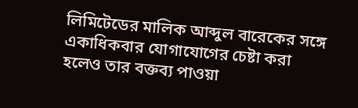লিমিটেডের মালিক আব্দুল বারেকের সঙ্গে একাধিকবার যোগাযোগের চেষ্টা করা হলেও তার বক্তব্য পাওয়া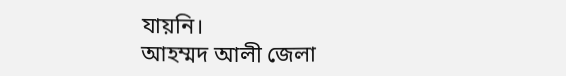যায়নি।
আহম্মদ আলী জেলা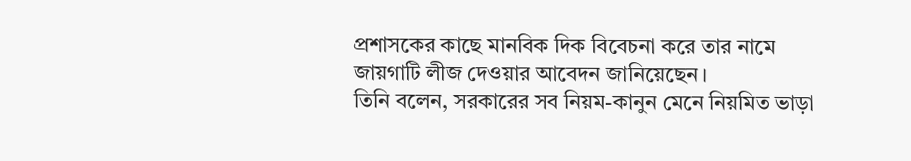প্রশাসকের কাছে মানবিক দিক বিবেচনা করে তার নামে জায়গাটি লীজ দেওয়ার আবেদন জানিয়েছেন।
তিনি বলেন, সরকারের সব নিয়ম-কানুন মেনে নিয়মিত ভাড়া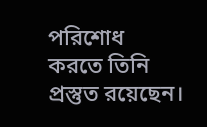পরিশোধ করতে তিনি প্রস্তুত রয়েছেন।